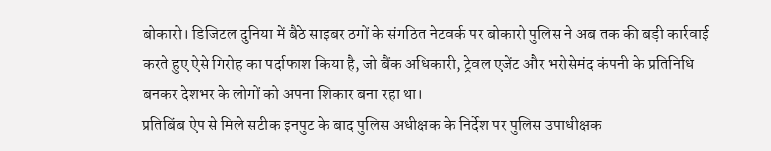बोकारो। डिजिटल दुनिया में बैठे साइबर ठगों के संगठित नेटवर्क पर बोकारो पुलिस ने अब तक की बड़ी कार्रवाई करते हुए ऐसे गिरोह का पर्दाफाश किया है, जो बैंक अधिकारी, ट्रेवल एजेंट और भरोसेमंद कंपनी के प्रतिनिधि बनकर देशभर के लोगों को अपना शिकार बना रहा था।
प्रतिबिंब ऐप से मिले सटीक इनपुट के बाद पुलिस अधीक्षक के निर्देश पर पुलिस उपाधीक्षक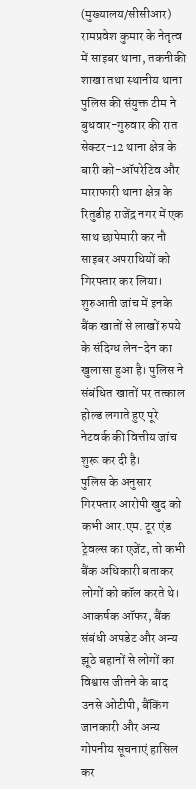(मुख्यालय/सीसीआर) रामप्रवेश कुमार के नेतृत्व में साइबर थाना, तकनीकी शाखा तथा स्थानीय थाना पुलिस की संयुक्त टीम ने बुधवार-गुरुवार की रात सेक्टर-12 थाना क्षेत्र के बारी को-ऑपरेटिव और माराफारी थाना क्षेत्र के रितुडीह राजेंद्र नगर में एक साथ छापेमारी कर नौ साइबर अपराधियों को गिरफ्तार कर लिया।
शुरुआती जांच में इनके बैंक खातों से लाखों रुपये के संदिग्ध लेन-देन का खुलासा हुआ है। पुलिस ने संबंधित खातों पर तत्काल होल्ड लगाते हुए पूरे नेटवर्क की वित्तीय जांच शुरू कर दी है।
पुलिस के अनुसार गिरफ्तार आरोपी खुद को कभी आर.एम. टूर एंड ट्रेवल्स का एजेंट, तो कभी बैंक अधिकारी बताकर लोगों को कॉल करते थे। आकर्षक ऑफर, बैंक संबंधी अपडेट और अन्य झूठे बहानों से लोगों का विश्वास जीतने के बाद उनसे ओटीपी, बैंकिंग जानकारी और अन्य गोपनीय सूचनाएं हासिल कर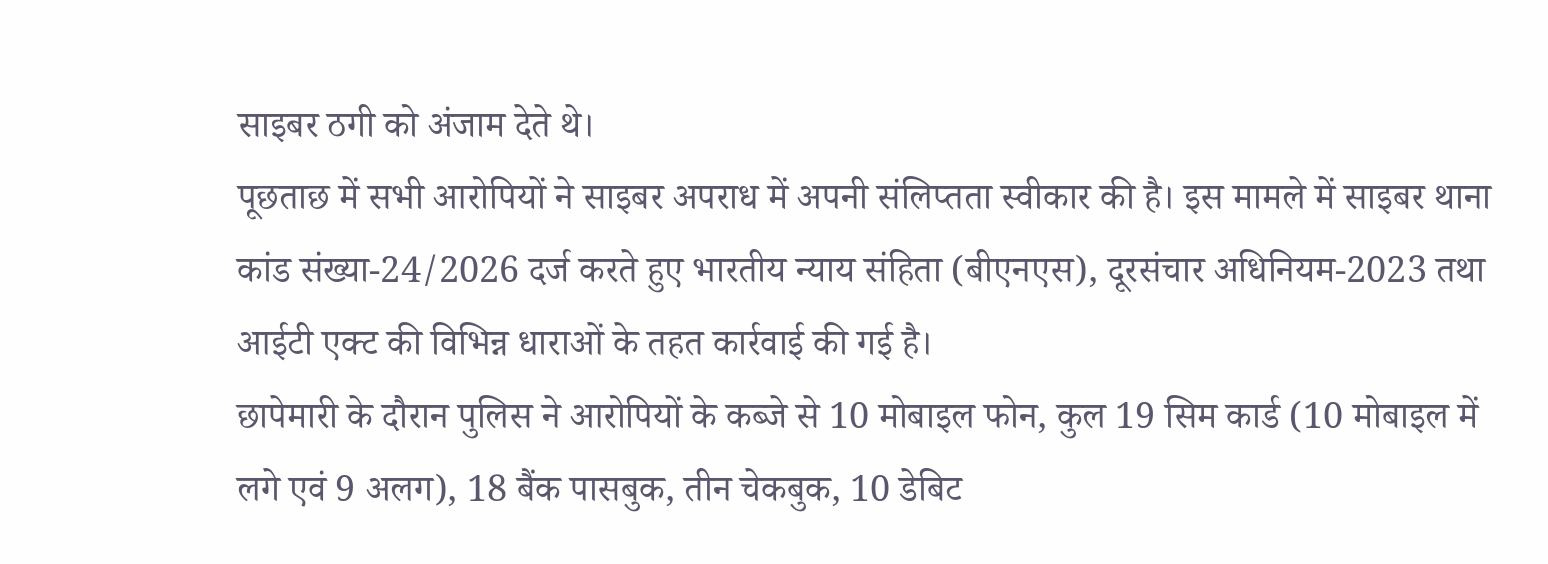साइबर ठगी को अंजाम देते थे।
पूछताछ में सभी आरोपियों ने साइबर अपराध में अपनी संलिप्तता स्वीकार की है। इस मामले में साइबर थाना कांड संख्या-24/2026 दर्ज करते हुए भारतीय न्याय संहिता (बीएनएस), दूरसंचार अधिनियम-2023 तथा आईटी एक्ट की विभिन्न धाराओं के तहत कार्रवाई की गई है।
छापेमारी के दौरान पुलिस ने आरोपियों के कब्जे से 10 मोबाइल फोन, कुल 19 सिम कार्ड (10 मोबाइल में लगे एवं 9 अलग), 18 बैंक पासबुक, तीन चेकबुक, 10 डेबिट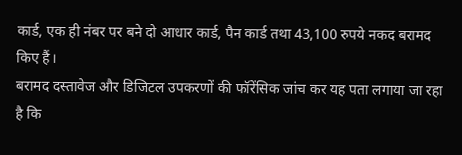कार्ड, एक ही नंबर पर बने दो आधार कार्ड, पैन कार्ड तथा 43,100 रुपये नकद बरामद किए हैं।
बरामद दस्तावेज और डिजिटल उपकरणों की फॉरेंसिक जांच कर यह पता लगाया जा रहा है कि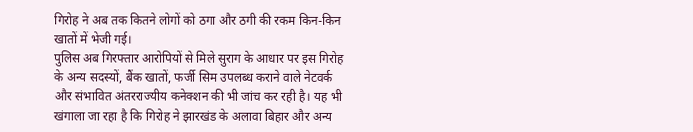गिरोह ने अब तक कितने लोगों को ठगा और ठगी की रकम किन-किन खातों में भेजी गई।
पुलिस अब गिरफ्तार आरोपियों से मिले सुराग के आधार पर इस गिरोह के अन्य सदस्यों, बैंक खातों, फर्जी सिम उपलब्ध कराने वाले नेटवर्क और संभावित अंतरराज्यीय कनेक्शन की भी जांच कर रही है। यह भी खंगाला जा रहा है कि गिरोह ने झारखंड के अलावा बिहार और अन्य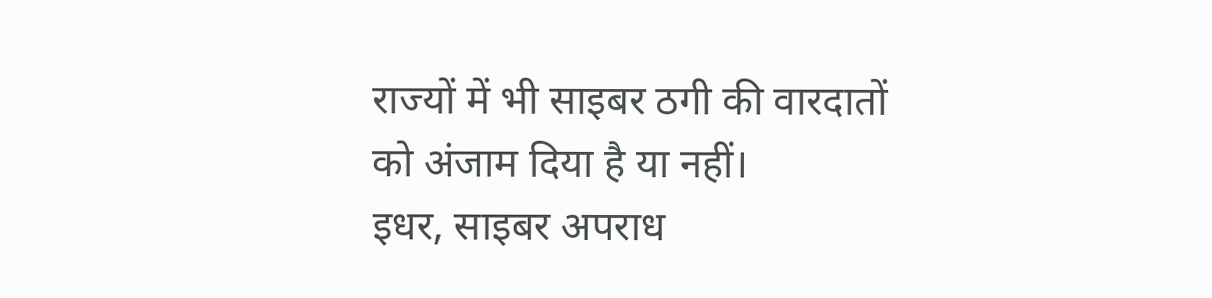राज्यों में भी साइबर ठगी की वारदातों को अंजाम दिया है या नहीं।
इधर, साइबर अपराध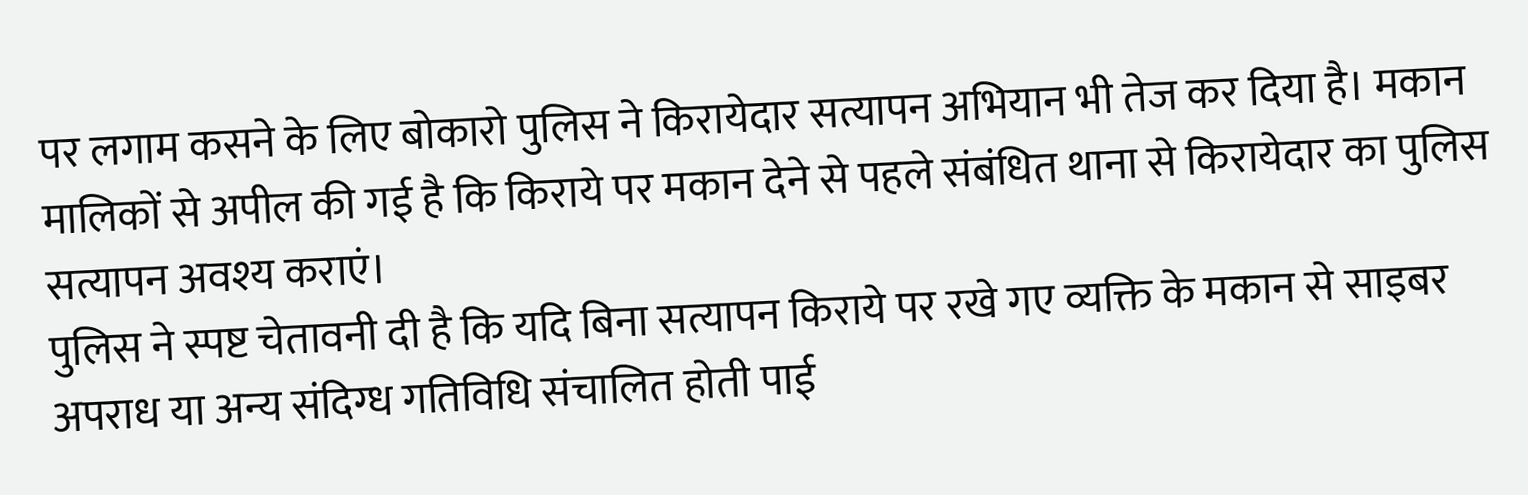पर लगाम कसने के लिए बोकारो पुलिस ने किरायेदार सत्यापन अभियान भी तेज कर दिया है। मकान मालिकों से अपील की गई है कि किराये पर मकान देने से पहले संबंधित थाना से किरायेदार का पुलिस सत्यापन अवश्य कराएं।
पुलिस ने स्पष्ट चेतावनी दी है कि यदि बिना सत्यापन किराये पर रखे गए व्यक्ति के मकान से साइबर अपराध या अन्य संदिग्ध गतिविधि संचालित होती पाई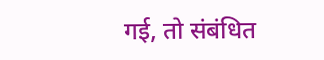गई, तो संबंधित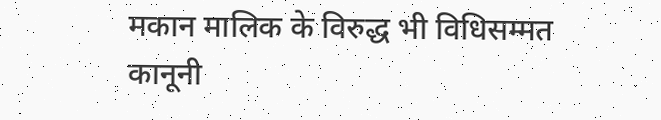मकान मालिक के विरुद्ध भी विधिसम्मत कानूनी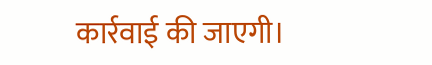कार्रवाई की जाएगी।